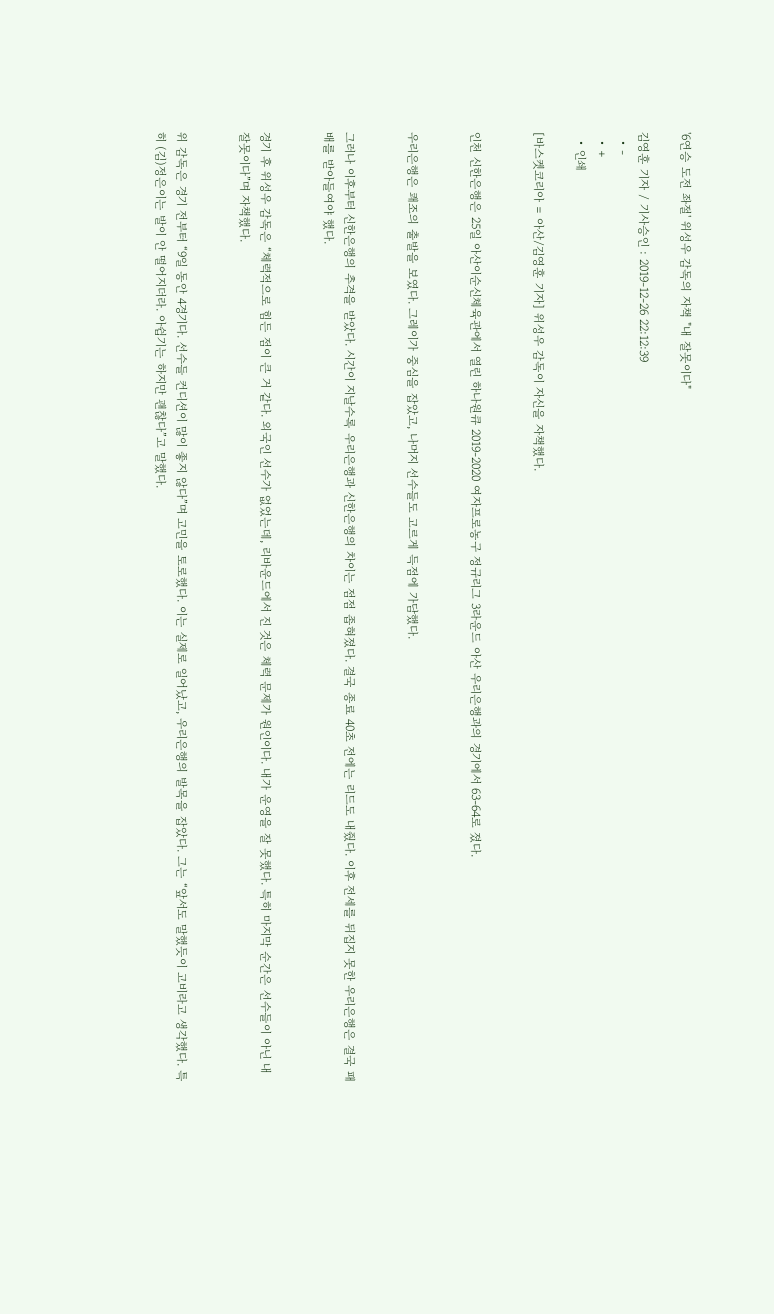'6연승 도전 좌절' 위성우 감독의 자책 "내 잘못이다"

김영훈 기자 / 기사승인 : 2019-12-26 22:12:39
  • -
  • +
  • 인쇄

[바스켓코리아 = 아산/김영훈 기자] 위성우 감독이 자신을 자책했다.


인천 신한은행은 25일 아산이순신체육관에서 열린 하나원큐 2019-2020 여자프로농구 정규리그 3라운드 아산 우리은행과의 경기에서 63-64로 졌다.


우리은행은 쾌조의 출발을 보였다. 그레이가 중심을 잡았고, 나머지 선수들도 고르게 득점에 가담했다.


그러나 이후부터 신한은행의 추격을 받았다. 시간이 지날수록 우리은행과 신한은행의 차이는 점점 좁혀졌다. 결국 종료 40초 전에는 리드도 내줬다. 이후 전세를 뒤집지 못한 우리은행은 결국 패배를 받아들여야 했다.


경기 후 위성우 감독은 “체력적으로 힘든 점이 큰 거 같다. 외국인 선수가 없었는데, 리바운드에서 진 것은 체력 문제가 원인이다. 내가 운영을 잘 못했다. 특히 마지막 순간은 선수들이 아닌 내 잘못이다”며 자책했다.


위 감독은 경기 전부터 “9일 동안 4경기다. 선수들 컨디션이 많이 좋지 않다”며 고민을 토로했다. 이는 실제로 일어났고, 우리은행의 발목을 잡았다. 그는 “앞서도 말했듯이 고비라고 생각했다. 특히 (김)정은이는 발이 안 떨어지더라. 아쉽기는 하지만 괜찮다”고 말했다.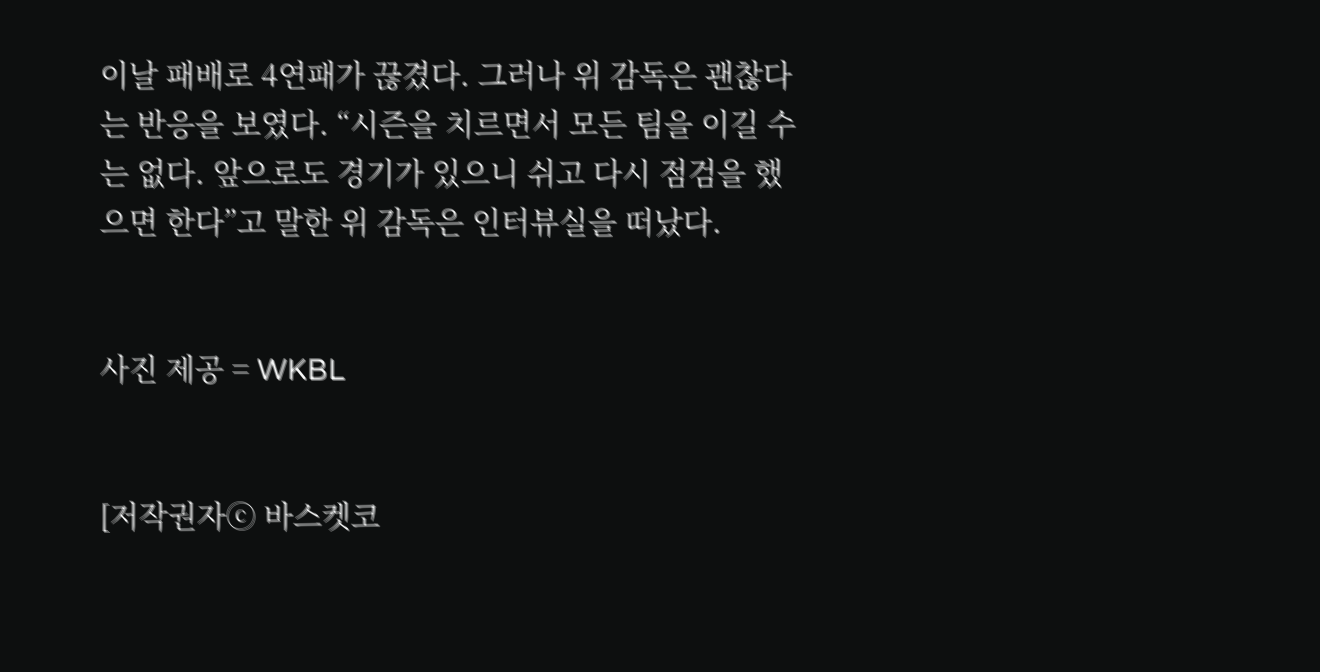이날 패배로 4연패가 끊겼다. 그러나 위 감독은 괜찮다는 반응을 보였다. “시즌을 치르면서 모든 팀을 이길 수는 없다. 앞으로도 경기가 있으니 쉬고 다시 점검을 했으면 한다”고 말한 위 감독은 인터뷰실을 떠났다.


사진 제공 = WKBL


[저작권자ⓒ 바스켓코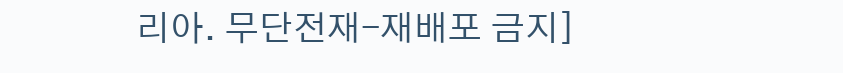리아. 무단전재-재배포 금지]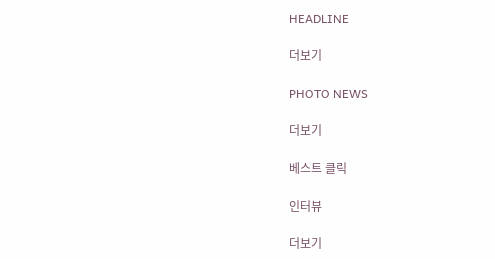HEADLINE

더보기

PHOTO NEWS

더보기

베스트 클릭

인터뷰

더보기